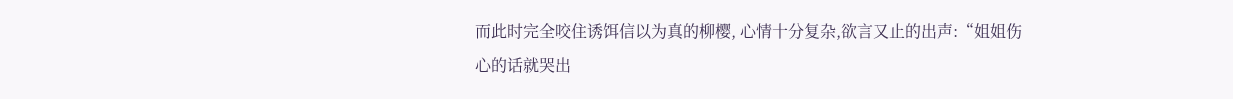而此时完全咬住诱饵信以为真的柳樱, 心情十分复杂,欲言又止的出声:“姐姐伤心的话就哭出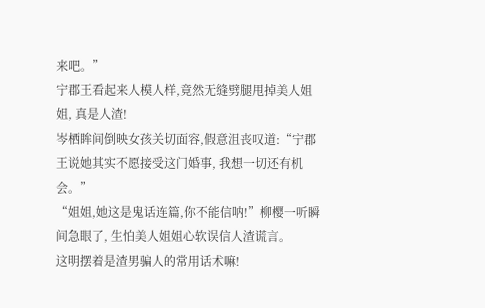来吧。”
宁郡王看起来人模人样,竟然无缝劈腿甩掉美人姐姐, 真是人渣!
岑栖眸间倒映女孩关切面容,假意沮丧叹道:“宁郡王说她其实不愿接受这门婚事, 我想一切还有机会。”
“姐姐,她这是鬼话连篇,你不能信呐!”柳樱一听瞬间急眼了, 生怕美人姐姐心软误信人渣谎言。
这明摆着是渣男骗人的常用话术嘛!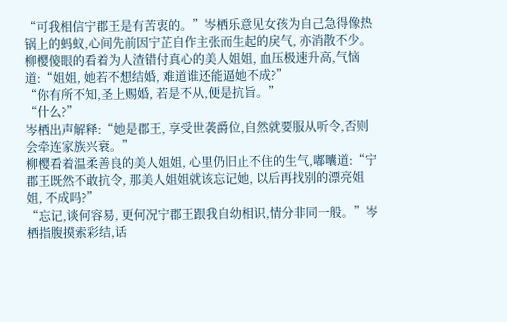“可我相信宁郡王是有苦衷的。”岑栖乐意见女孩为自己急得像热锅上的蚂蚁,心间先前因宁芷自作主张而生起的戾气, 亦消散不少。
柳樱傻眼的看着为人渣错付真心的美人姐姐, 血压极速升高,气恼道:“姐姐, 她若不想结婚, 难道谁还能逼她不成?”
“你有所不知,圣上赐婚, 若是不从,便是抗旨。”
“什么?”
岑栖出声解释:“她是郡王, 享受世袭爵位,自然就要服从听令,否则会牵连家族兴衰。”
柳樱看着温柔善良的美人姐姐, 心里仍旧止不住的生气,嘟囔道:“宁郡王既然不敢抗令, 那美人姐姐就该忘记她, 以后再找别的漂亮姐姐, 不成吗?”
“忘记,谈何容易, 更何况宁郡王跟我自幼相识,情分非同一般。”岑栖指腹摸索彩结,话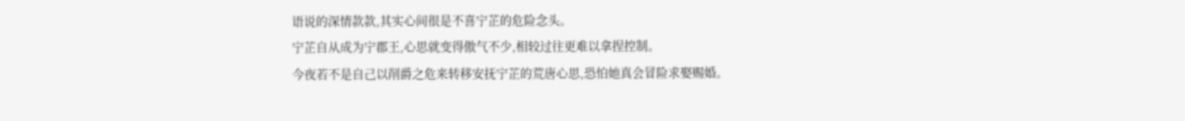语说的深情款款,其实心间很是不喜宁芷的危险念头。
宁芷自从成为宁郡王,心思就变得傲气不少,相较过往更难以拿捏控制。
今夜若不是自己以削爵之危来转移安抚宁芷的荒唐心思,恐怕她真会冒险求娶赐婚。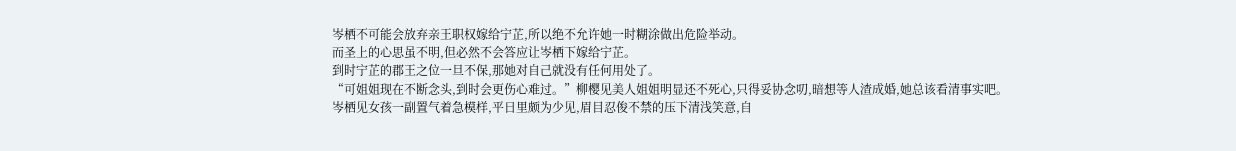岑栖不可能会放弃亲王职权嫁给宁芷,所以绝不允许她一时糊涂做出危险举动。
而圣上的心思虽不明,但必然不会答应让岑栖下嫁给宁芷。
到时宁芷的郡王之位一旦不保,那她对自己就没有任何用处了。
“可姐姐现在不断念头,到时会更伤心难过。”柳樱见美人姐姐明显还不死心,只得妥协念叨,暗想等人渣成婚,她总该看清事实吧。
岑栖见女孩一副置气着急模样,平日里颇为少见,眉目忍俊不禁的压下清浅笑意,自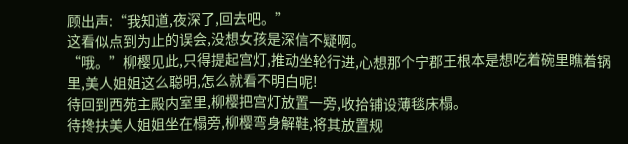顾出声:“我知道,夜深了,回去吧。”
这看似点到为止的误会,没想女孩是深信不疑啊。
“哦。”柳樱见此,只得提起宫灯,推动坐轮行进,心想那个宁郡王根本是想吃着碗里瞧着锅里,美人姐姐这么聪明,怎么就看不明白呢!
待回到西苑主殿内室里,柳樱把宫灯放置一旁,收拾铺设薄毯床榻。
待搀扶美人姐姐坐在榻旁,柳樱弯身解鞋,将其放置规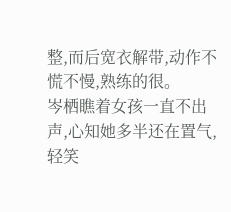整,而后宽衣解带,动作不慌不慢,熟练的很。
岑栖瞧着女孩一直不出声,心知她多半还在置气,轻笑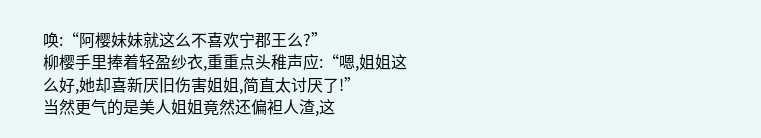唤:“阿樱妹妹就这么不喜欢宁郡王么?”
柳樱手里捧着轻盈纱衣,重重点头稚声应:“嗯,姐姐这么好,她却喜新厌旧伤害姐姐,简直太讨厌了!”
当然更气的是美人姐姐竟然还偏袒人渣,这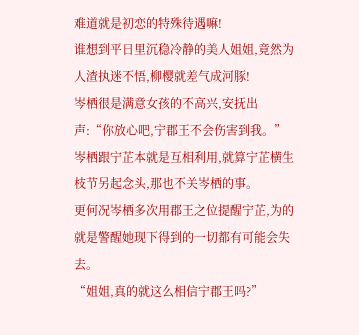难道就是初恋的特殊待遇嘛!
谁想到平日里沉稳冷静的美人姐姐,竟然为人渣执迷不悟,柳樱就差气成河豚!
岑栖很是满意女孩的不高兴,安抚出声:“你放心吧,宁郡王不会伤害到我。”
岑栖跟宁芷本就是互相利用,就算宁芷横生枝节另起念头,那也不关岑栖的事。
更何况岑栖多次用郡王之位提醒宁芷,为的就是警醒她现下得到的一切都有可能会失去。
“姐姐,真的就这么相信宁郡王吗?”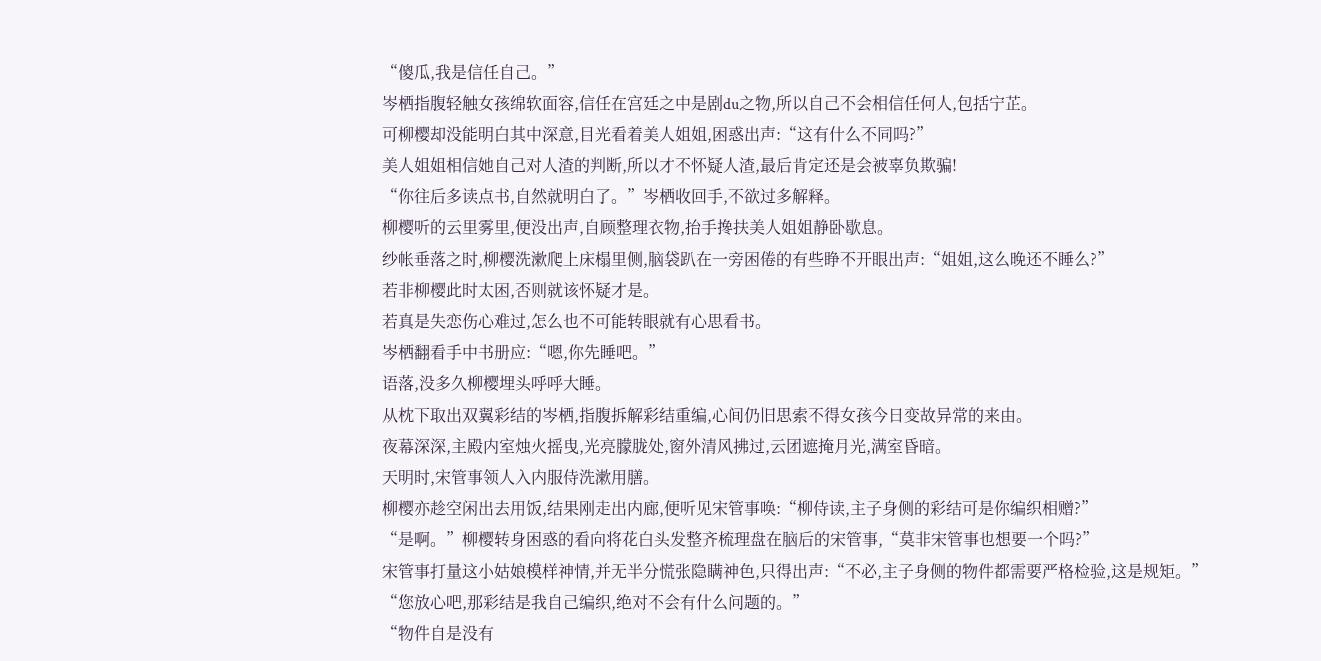“傻瓜,我是信任自己。”
岑栖指腹轻触女孩绵软面容,信任在宫廷之中是剧du之物,所以自己不会相信任何人,包括宁芷。
可柳樱却没能明白其中深意,目光看着美人姐姐,困惑出声:“这有什么不同吗?”
美人姐姐相信她自己对人渣的判断,所以才不怀疑人渣,最后肯定还是会被辜负欺骗!
“你往后多读点书,自然就明白了。”岑栖收回手,不欲过多解释。
柳樱听的云里雾里,便没出声,自顾整理衣物,抬手搀扶美人姐姐静卧歇息。
纱帐垂落之时,柳樱洗漱爬上床榻里侧,脑袋趴在一旁困倦的有些睁不开眼出声:“姐姐,这么晚还不睡么?”
若非柳樱此时太困,否则就该怀疑才是。
若真是失恋伤心难过,怎么也不可能转眼就有心思看书。
岑栖翻看手中书册应:“嗯,你先睡吧。”
语落,没多久柳樱埋头呼呼大睡。
从枕下取出双翼彩结的岑栖,指腹拆解彩结重编,心间仍旧思索不得女孩今日变故异常的来由。
夜幕深深,主殿内室烛火摇曳,光亮朦胧处,窗外清风拂过,云团遮掩月光,满室昏暗。
天明时,宋管事领人入内服侍洗漱用膳。
柳樱亦趁空闲出去用饭,结果刚走出内廊,便听见宋管事唤:“柳侍读,主子身侧的彩结可是你编织相赠?”
“是啊。”柳樱转身困惑的看向将花白头发整齐梳理盘在脑后的宋管事,“莫非宋管事也想要一个吗?”
宋管事打量这小姑娘模样神情,并无半分慌张隐瞒神色,只得出声:“不必,主子身侧的物件都需要严格检验,这是规矩。”
“您放心吧,那彩结是我自己编织,绝对不会有什么问题的。”
“物件自是没有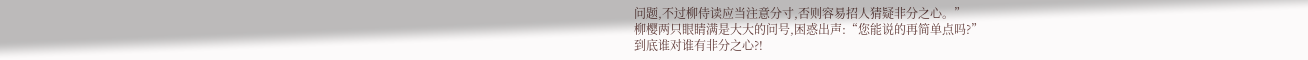问题,不过柳侍读应当注意分寸,否则容易招人猜疑非分之心。”
柳樱两只眼睛满是大大的问号,困惑出声:“您能说的再简单点吗?”
到底谁对谁有非分之心?!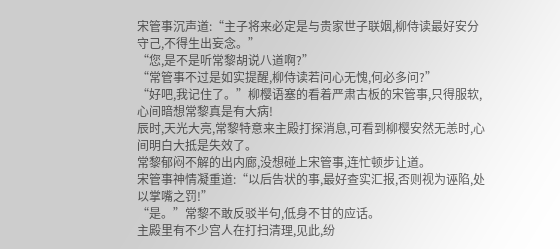宋管事沉声道:“主子将来必定是与贵家世子联姻,柳侍读最好安分守己,不得生出妄念。”
“您,是不是听常黎胡说八道啊?”
“常管事不过是如实提醒,柳侍读若问心无愧,何必多问?”
“好吧,我记住了。”柳樱语塞的看着严肃古板的宋管事,只得服软,心间暗想常黎真是有大病!
辰时,天光大亮,常黎特意来主殿打探消息,可看到柳樱安然无恙时,心间明白大抵是失效了。
常黎郁闷不解的出内廊,没想碰上宋管事,连忙顿步让道。
宋管事神情凝重道:“以后告状的事,最好查实汇报,否则视为诬陷,处以掌嘴之罚!”
“是。”常黎不敢反驳半句,低身不甘的应话。
主殿里有不少宫人在打扫清理,见此,纷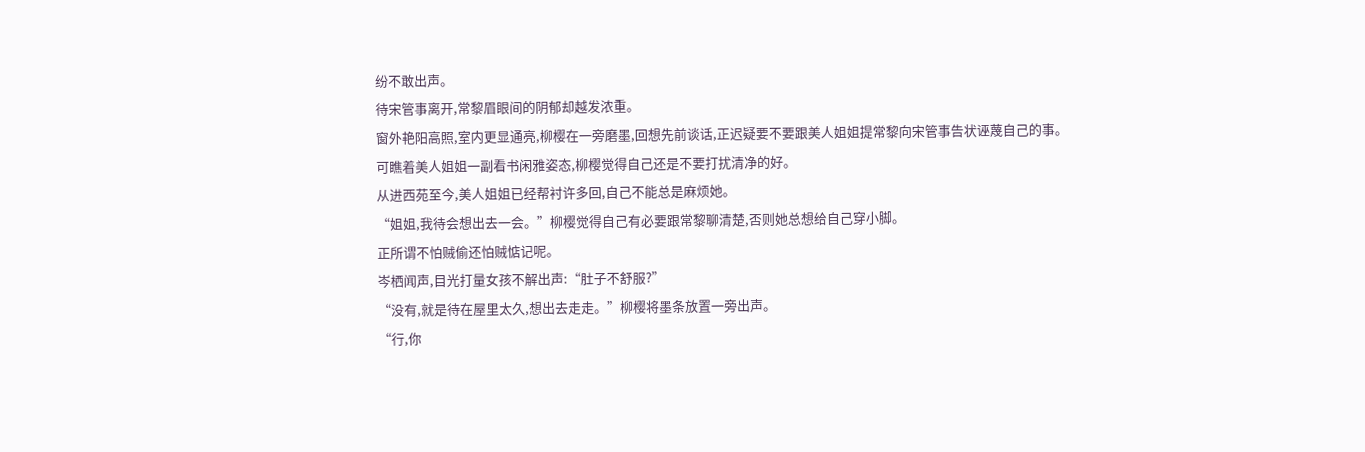纷不敢出声。
待宋管事离开,常黎眉眼间的阴郁却越发浓重。
窗外艳阳高照,室内更显通亮,柳樱在一旁磨墨,回想先前谈话,正迟疑要不要跟美人姐姐提常黎向宋管事告状诬蔑自己的事。
可瞧着美人姐姐一副看书闲雅姿态,柳樱觉得自己还是不要打扰清净的好。
从进西苑至今,美人姐姐已经帮衬许多回,自己不能总是麻烦她。
“姐姐,我待会想出去一会。”柳樱觉得自己有必要跟常黎聊清楚,否则她总想给自己穿小脚。
正所谓不怕贼偷还怕贼惦记呢。
岑栖闻声,目光打量女孩不解出声:“肚子不舒服?”
“没有,就是待在屋里太久,想出去走走。”柳樱将墨条放置一旁出声。
“行,你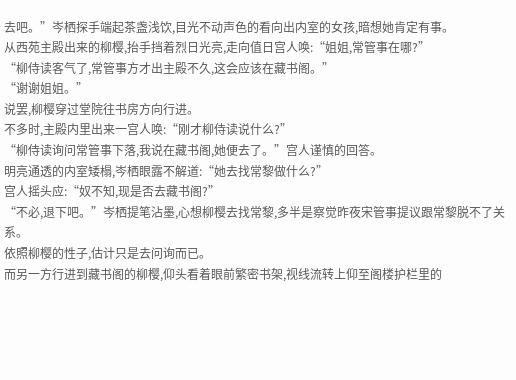去吧。”岑栖探手端起茶盏浅饮,目光不动声色的看向出内室的女孩,暗想她肯定有事。
从西苑主殿出来的柳樱,抬手挡着烈日光亮,走向值日宫人唤:“姐姐,常管事在哪?”
“柳侍读客气了,常管事方才出主殿不久,这会应该在藏书阁。”
“谢谢姐姐。”
说罢,柳樱穿过堂院往书房方向行进。
不多时,主殿内里出来一宫人唤:“刚才柳侍读说什么?”
“柳侍读询问常管事下落,我说在藏书阁,她便去了。”宫人谨慎的回答。
明亮通透的内室矮榻,岑栖眼露不解道:“她去找常黎做什么?”
宫人摇头应:“奴不知,现是否去藏书阁?”
“不必,退下吧。”岑栖提笔沾墨,心想柳樱去找常黎,多半是察觉昨夜宋管事提议跟常黎脱不了关系。
依照柳樱的性子,估计只是去问询而已。
而另一方行进到藏书阁的柳樱,仰头看着眼前繁密书架,视线流转上仰至阁楼护栏里的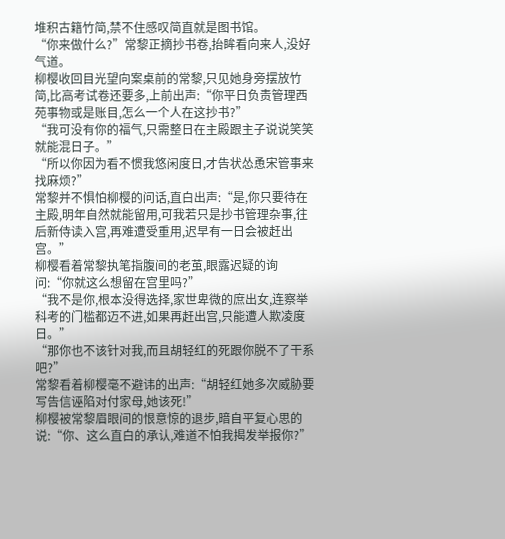堆积古籍竹简,禁不住感叹简直就是图书馆。
“你来做什么?”常黎正摘抄书卷,抬眸看向来人,没好气道。
柳樱收回目光望向案桌前的常黎,只见她身旁摆放竹简,比高考试卷还要多,上前出声:“你平日负责管理西苑事物或是账目,怎么一个人在这抄书?”
“我可没有你的福气,只需整日在主殿跟主子说说笑笑就能混日子。”
“所以你因为看不惯我悠闲度日,才告状怂恿宋管事来找麻烦?”
常黎并不惧怕柳樱的问话,直白出声:“是,你只要待在主殿,明年自然就能留用,可我若只是抄书管理杂事,往后新侍读入宫,再难遭受重用,迟早有一日会被赶出宫。”
柳樱看着常黎执笔指腹间的老茧,眼露迟疑的询问:“你就这么想留在宫里吗?”
“我不是你,根本没得选择,家世卑微的庶出女,连察举科考的门槛都迈不进,如果再赶出宫,只能遭人欺凌度日。”
“那你也不该针对我,而且胡轻红的死跟你脱不了干系吧?”
常黎看着柳樱毫不避讳的出声:“胡轻红她多次威胁要写告信诬陷对付家母,她该死!”
柳樱被常黎眉眼间的恨意惊的退步,暗自平复心思的说:“你、这么直白的承认,难道不怕我揭发举报你?”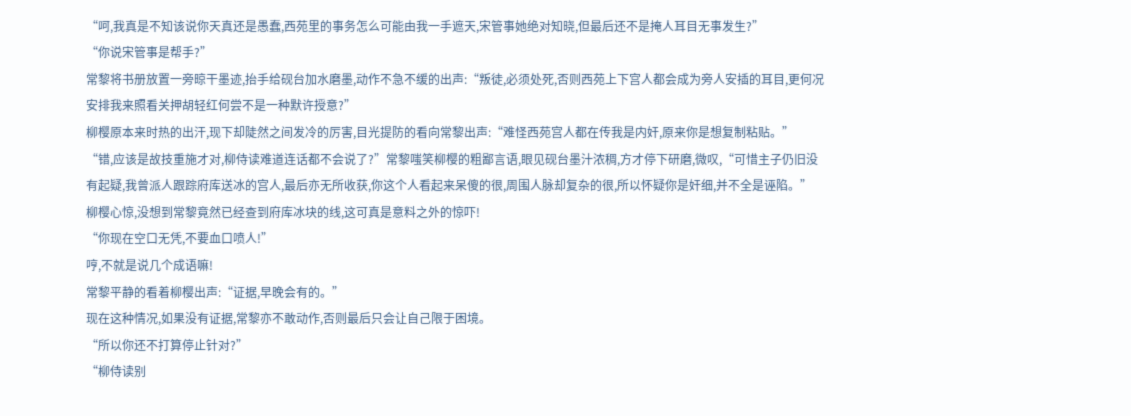“呵,我真是不知该说你天真还是愚蠢,西苑里的事务怎么可能由我一手遮天,宋管事她绝对知晓,但最后还不是掩人耳目无事发生?”
“你说宋管事是帮手?”
常黎将书册放置一旁晾干墨迹,抬手给砚台加水磨墨,动作不急不缓的出声:“叛徒,必须处死,否则西苑上下宫人都会成为旁人安插的耳目,更何况安排我来照看关押胡轻红何尝不是一种默许授意?”
柳樱原本来时热的出汗,现下却陡然之间发冷的厉害,目光提防的看向常黎出声:“难怪西苑宫人都在传我是内奸,原来你是想复制粘贴。”
“错,应该是故技重施才对,柳侍读难道连话都不会说了?”常黎嗤笑柳樱的粗鄙言语,眼见砚台墨汁浓稠,方才停下研磨,微叹,“可惜主子仍旧没有起疑,我曾派人跟踪府库送冰的宫人,最后亦无所收获,你这个人看起来呆傻的很,周围人脉却复杂的很,所以怀疑你是奸细,并不全是诬陷。”
柳樱心惊,没想到常黎竟然已经查到府库冰块的线,这可真是意料之外的惊吓!
“你现在空口无凭,不要血口喷人!”
哼,不就是说几个成语嘛!
常黎平静的看着柳樱出声:“证据,早晚会有的。”
现在这种情况,如果没有证据,常黎亦不敢动作,否则最后只会让自己限于困境。
“所以你还不打算停止针对?”
“柳侍读别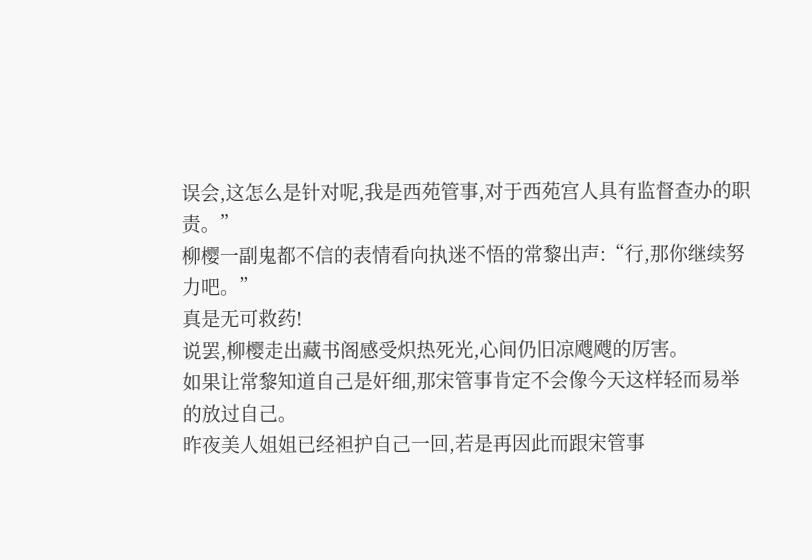误会,这怎么是针对呢,我是西苑管事,对于西苑宫人具有监督查办的职责。”
柳樱一副鬼都不信的表情看向执迷不悟的常黎出声:“行,那你继续努力吧。”
真是无可救药!
说罢,柳樱走出藏书阁感受炽热死光,心间仍旧凉飕飕的厉害。
如果让常黎知道自己是奸细,那宋管事肯定不会像今天这样轻而易举的放过自己。
昨夜美人姐姐已经袒护自己一回,若是再因此而跟宋管事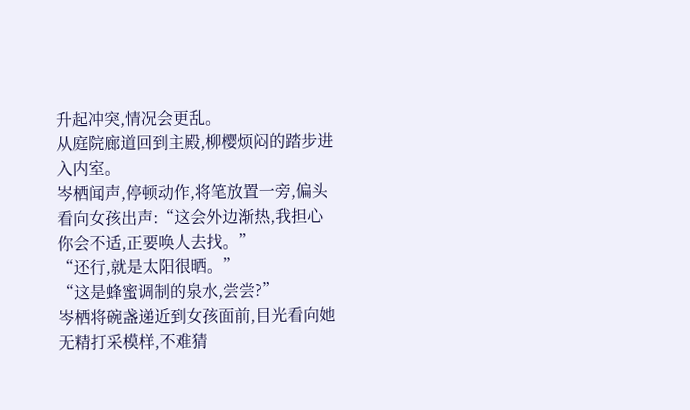升起冲突,情况会更乱。
从庭院廊道回到主殿,柳樱烦闷的踏步进入内室。
岑栖闻声,停顿动作,将笔放置一旁,偏头看向女孩出声:“这会外边渐热,我担心你会不适,正要唤人去找。”
“还行,就是太阳很晒。”
“这是蜂蜜调制的泉水,尝尝?”
岑栖将碗盏递近到女孩面前,目光看向她无精打采模样,不难猜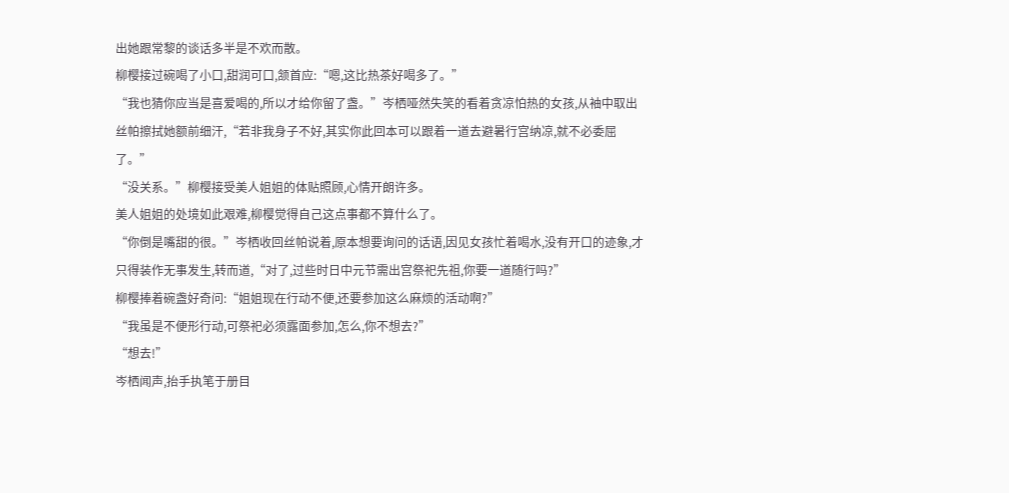出她跟常黎的谈话多半是不欢而散。
柳樱接过碗喝了小口,甜润可口,颔首应:“嗯,这比热茶好喝多了。”
“我也猜你应当是喜爱喝的,所以才给你留了盏。”岑栖哑然失笑的看着贪凉怕热的女孩,从袖中取出丝帕擦拭她额前细汗,“若非我身子不好,其实你此回本可以跟着一道去避暑行宫纳凉,就不必委屈了。”
“没关系。”柳樱接受美人姐姐的体贴照顾,心情开朗许多。
美人姐姐的处境如此艰难,柳樱觉得自己这点事都不算什么了。
“你倒是嘴甜的很。”岑栖收回丝帕说着,原本想要询问的话语,因见女孩忙着喝水,没有开口的迹象,才只得装作无事发生,转而道,“对了,过些时日中元节需出宫祭祀先祖,你要一道随行吗?”
柳樱捧着碗盏好奇问:“姐姐现在行动不便,还要参加这么麻烦的活动啊?”
“我虽是不便形行动,可祭祀必须露面参加,怎么,你不想去?”
“想去!”
岑栖闻声,抬手执笔于册目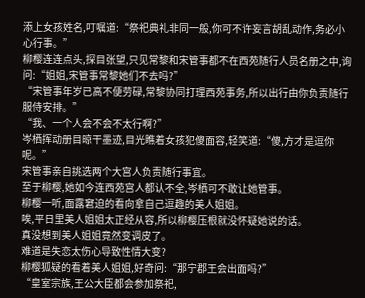添上女孩姓名,叮嘱道:“祭祀典礼非同一般,你可不许妄言胡乱动作,务必小心行事。”
柳樱连连点头,探目张望,只见常黎和宋管事都不在西苑随行人员名册之中,询问:“姐姐,宋管事常黎她们不去吗?”
“宋管事年岁已高不便劳碌,常黎协同打理西苑事务,所以出行由你负责随行服侍安排。”
“我、一个人会不会不太行啊?”
岑栖挥动册目晾干墨迹,目光瞧着女孩犯傻面容,轻笑道:“傻,方才是逗你呢。”
宋管事亲自挑选两个大宫人负责随行事宜。
至于柳樱,她如今连西苑宫人都认不全,岑栖可不敢让她管事。
柳樱一听,面露窘迫的看向拿自己逗趣的美人姐姐。
唉,平日里美人姐姐太正经从容,所以柳樱压根就没怀疑她说的话。
真没想到美人姐姐竟然变调皮了。
难道是失恋太伤心导致性情大变?
柳樱狐疑的看着美人姐姐,好奇问:“那宁郡王会出面吗?”
“皇室宗族,王公大臣都会参加祭祀,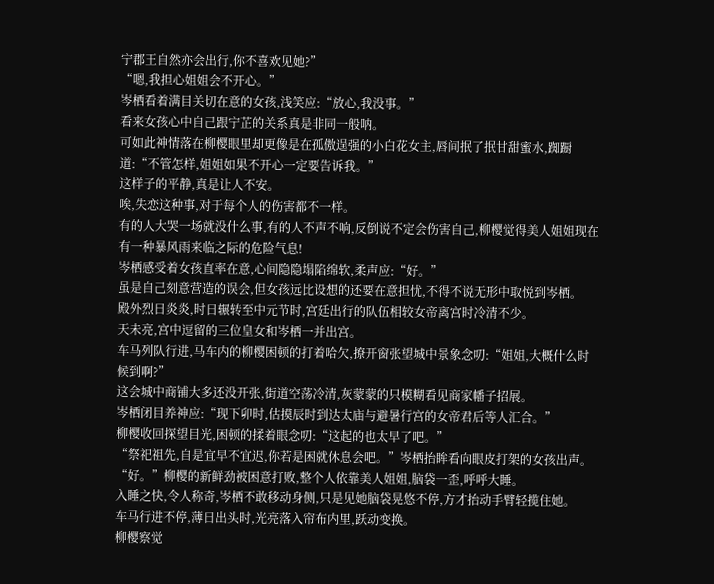宁郡王自然亦会出行,你不喜欢见她?”
“嗯,我担心姐姐会不开心。”
岑栖看着满目关切在意的女孩,浅笑应:“放心,我没事。”
看来女孩心中自己跟宁芷的关系真是非同一般呐。
可如此神情落在柳樱眼里却更像是在孤傲逞强的小白花女主,唇间抿了抿甘甜蜜水,踟蹰道:“不管怎样,姐姐如果不开心一定要告诉我。”
这样子的平静,真是让人不安。
唉,失恋这种事,对于每个人的伤害都不一样。
有的人大哭一场就没什么事,有的人不声不响,反倒说不定会伤害自己,柳樱觉得美人姐姐现在有一种暴风雨来临之际的危险气息!
岑栖感受着女孩直率在意,心间隐隐塌陷绵软,柔声应:“好。”
虽是自己刻意营造的误会,但女孩远比设想的还要在意担忧,不得不说无形中取悦到岑栖。
殿外烈日炎炎,时日辗转至中元节时,宫廷出行的队伍相较女帝离宫时冷清不少。
天未亮,宫中逗留的三位皇女和岑栖一并出宫。
车马列队行进,马车内的柳樱困顿的打着哈欠,撩开窗张望城中景象念叨:“姐姐,大概什么时候到啊?”
这会城中商铺大多还没开张,街道空荡冷清,灰蒙蒙的只模糊看见商家幡子招展。
岑栖闭目养神应:“现下卯时,估摸辰时到达太庙与避暑行宫的女帝君后等人汇合。”
柳樱收回探望目光,困顿的揉着眼念叨:“这起的也太早了吧。”
“祭祀祖先,自是宜早不宜迟,你若是困就休息会吧。”岑栖抬眸看向眼皮打架的女孩出声。
“好。”柳樱的新鲜劲被困意打败,整个人依靠美人姐姐,脑袋一歪,呼呼大睡。
入睡之快,令人称奇,岑栖不敢移动身侧,只是见她脑袋晃悠不停,方才抬动手臂轻揽住她。
车马行进不停,薄日出头时,光亮落入帘布内里,跃动变换。
柳樱察觉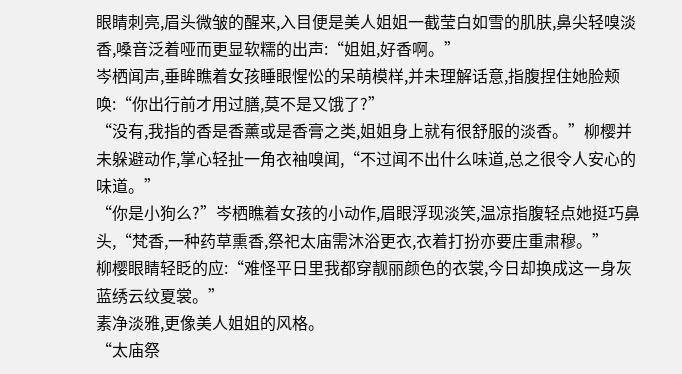眼睛刺亮,眉头微皱的醒来,入目便是美人姐姐一截莹白如雪的肌肤,鼻尖轻嗅淡香,嗓音泛着哑而更显软糯的出声:“姐姐,好香啊。”
岑栖闻声,垂眸瞧着女孩睡眼惺忪的呆萌模样,并未理解话意,指腹捏住她脸颊唤:“你出行前才用过膳,莫不是又饿了?”
“没有,我指的香是香薰或是香膏之类,姐姐身上就有很舒服的淡香。”柳樱并未躲避动作,掌心轻扯一角衣袖嗅闻,“不过闻不出什么味道,总之很令人安心的味道。”
“你是小狗么?”岑栖瞧着女孩的小动作,眉眼浮现淡笑,温凉指腹轻点她挺巧鼻头,“梵香,一种药草熏香,祭祀太庙需沐浴更衣,衣着打扮亦要庄重肃穆。”
柳樱眼睛轻眨的应:“难怪平日里我都穿靓丽颜色的衣裳,今日却换成这一身灰蓝绣云纹夏裳。”
素净淡雅,更像美人姐姐的风格。
“太庙祭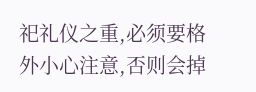祀礼仪之重,必须要格外小心注意,否则会掉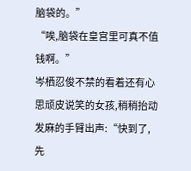脑袋的。”
“唉,脑袋在皇宫里可真不值钱啊。”
岑栖忍俊不禁的看着还有心思顽皮说笑的女孩,稍稍抬动发麻的手臂出声:“快到了,先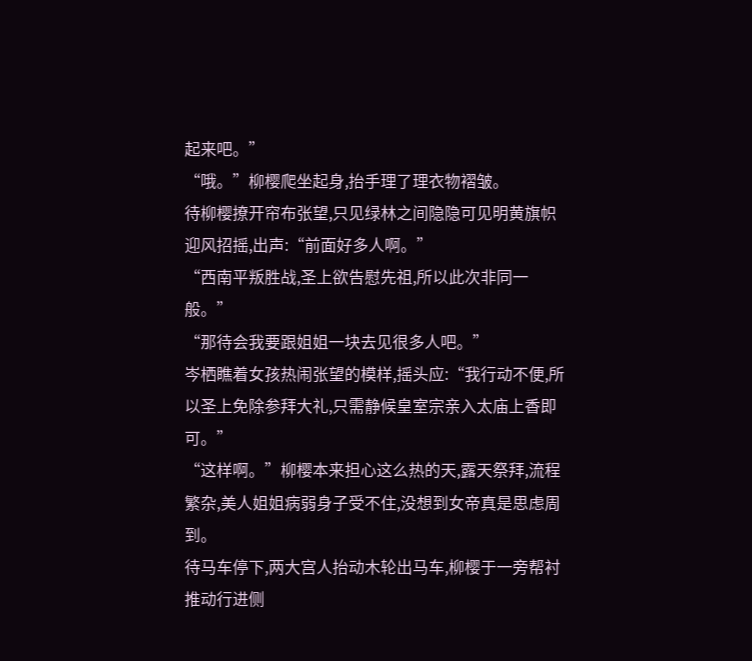起来吧。”
“哦。”柳樱爬坐起身,抬手理了理衣物褶皱。
待柳樱撩开帘布张望,只见绿林之间隐隐可见明黄旗帜迎风招摇,出声:“前面好多人啊。”
“西南平叛胜战,圣上欲告慰先祖,所以此次非同一般。”
“那待会我要跟姐姐一块去见很多人吧。”
岑栖瞧着女孩热闹张望的模样,摇头应:“我行动不便,所以圣上免除参拜大礼,只需静候皇室宗亲入太庙上香即可。”
“这样啊。”柳樱本来担心这么热的天,露天祭拜,流程繁杂,美人姐姐病弱身子受不住,没想到女帝真是思虑周到。
待马车停下,两大宫人抬动木轮出马车,柳樱于一旁帮衬推动行进侧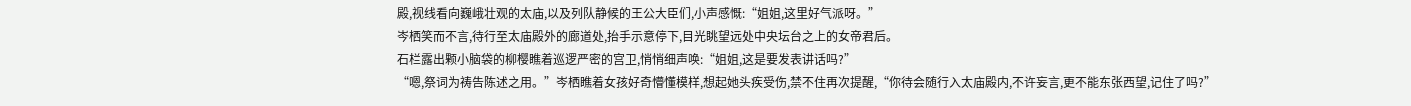殿,视线看向巍峨壮观的太庙,以及列队静候的王公大臣们,小声感慨:“姐姐,这里好气派呀。”
岑栖笑而不言,待行至太庙殿外的廊道处,抬手示意停下,目光眺望远处中央坛台之上的女帝君后。
石栏露出颗小脑袋的柳樱瞧着巡逻严密的宫卫,悄悄细声唤:“姐姐,这是要发表讲话吗?”
“嗯,祭词为祷告陈述之用。”岑栖瞧着女孩好奇懵懂模样,想起她头疾受伤,禁不住再次提醒,“你待会随行入太庙殿内,不许妄言,更不能东张西望,记住了吗?”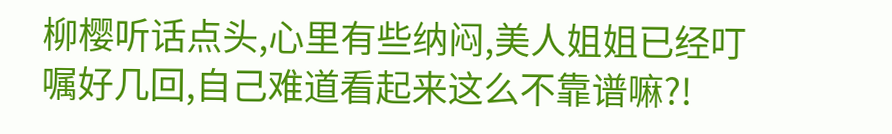柳樱听话点头,心里有些纳闷,美人姐姐已经叮嘱好几回,自己难道看起来这么不靠谱嘛?!